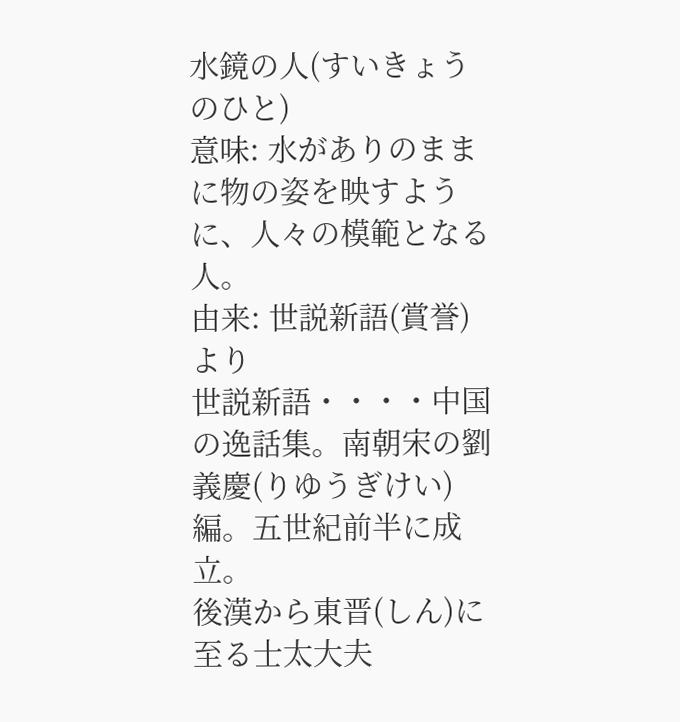水鏡の人(すいきょうのひと)
意味: 水がありのままに物の姿を映すように、人々の模範となる人。
由来: 世説新語(賞誉)より
世説新語・・・・中国の逸話集。南朝宋の劉義慶(りゆうぎけい)編。五世紀前半に成立。
後漢から東晋(しん)に至る士太大夫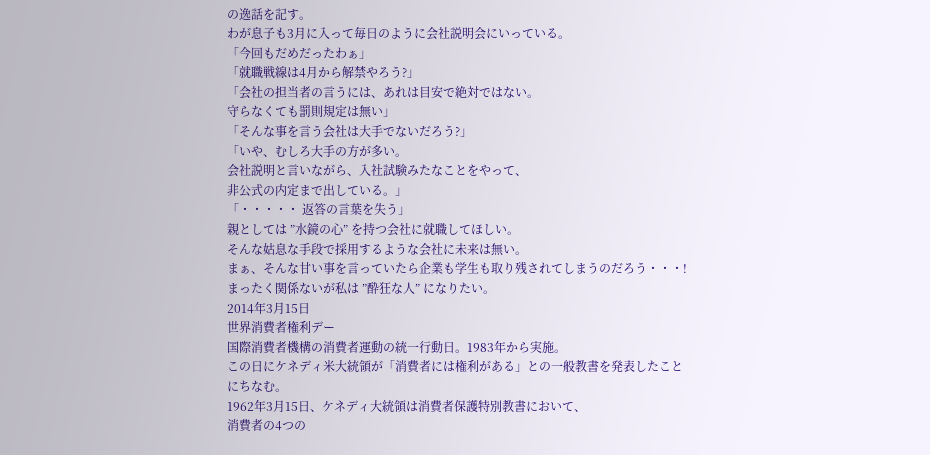の逸話を記す。
わが息子も3月に入って毎日のように会社説明会にいっている。
「今回もだめだったわぁ」
「就職戦線は4月から解禁やろう?」
「会社の担当者の言うには、あれは目安で絶対ではない。
守らなくても罰則規定は無い」
「そんな事を言う会社は大手でないだろう?」
「いや、むしろ大手の方が多い。
会社説明と言いながら、入社試験みたなことをやって、
非公式の内定まで出している。」
「・・・・・ 返答の言葉を失う」
親としては ”水鏡の心” を持つ会社に就職してほしい。
そんな姑息な手段で採用するような会社に未来は無い。
まぁ、そんな甘い事を言っていたら企業も学生も取り残されてしまうのだろう・・・!
まったく関係ないが私は ”酔狂な人” になりたい。
2014年3月15日
世界消費者権利デー
国際消費者機構の消費者運動の統一行動日。1983年から実施。
この日にケネディ米大統領が「消費者には権利がある」との一般教書を発表したことにちなむ。
1962年3月15日、ケネディ大統領は消費者保護特別教書において、
消費者の4つの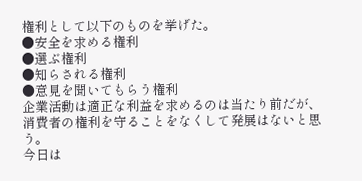権利として以下のものを挙げた。
●安全を求める権利
●選ぶ権利
●知らされる権利
●意見を聞いてもらう権利
企業活動は適正な利益を求めるのは当たり前だが、
消費者の権利を守ることをなくして発展はないと思う。
今日は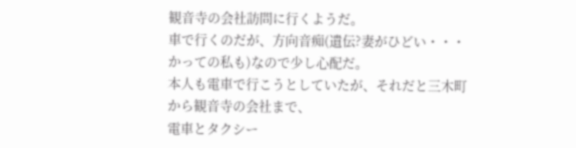観音寺の会社訪問に行くようだ。
車で行くのだが、方向音痴(遺伝?妻がひどい・・・かっての私も)なので少し心配だ。
本人も電車で行こうとしていたが、それだと三木町から観音寺の会社まで、
電車とタクシー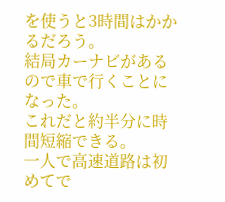を使うと3時間はかかるだろう。
結局カーナビがあるので車で行くことになった。
これだと約半分に時間短縮できる。
一人で高速道路は初めてで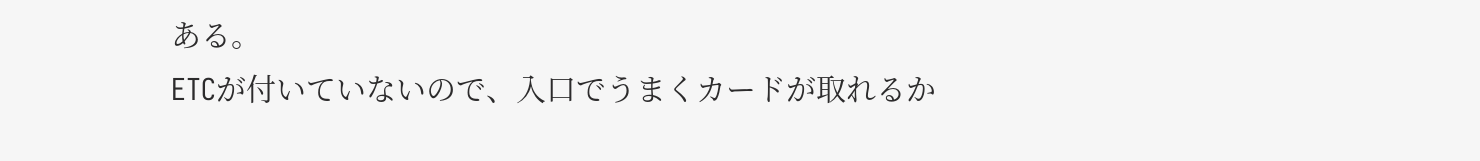ある。
ETCが付いていないので、入口でうまくカードが取れるか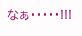なぁ・・・・・!!!